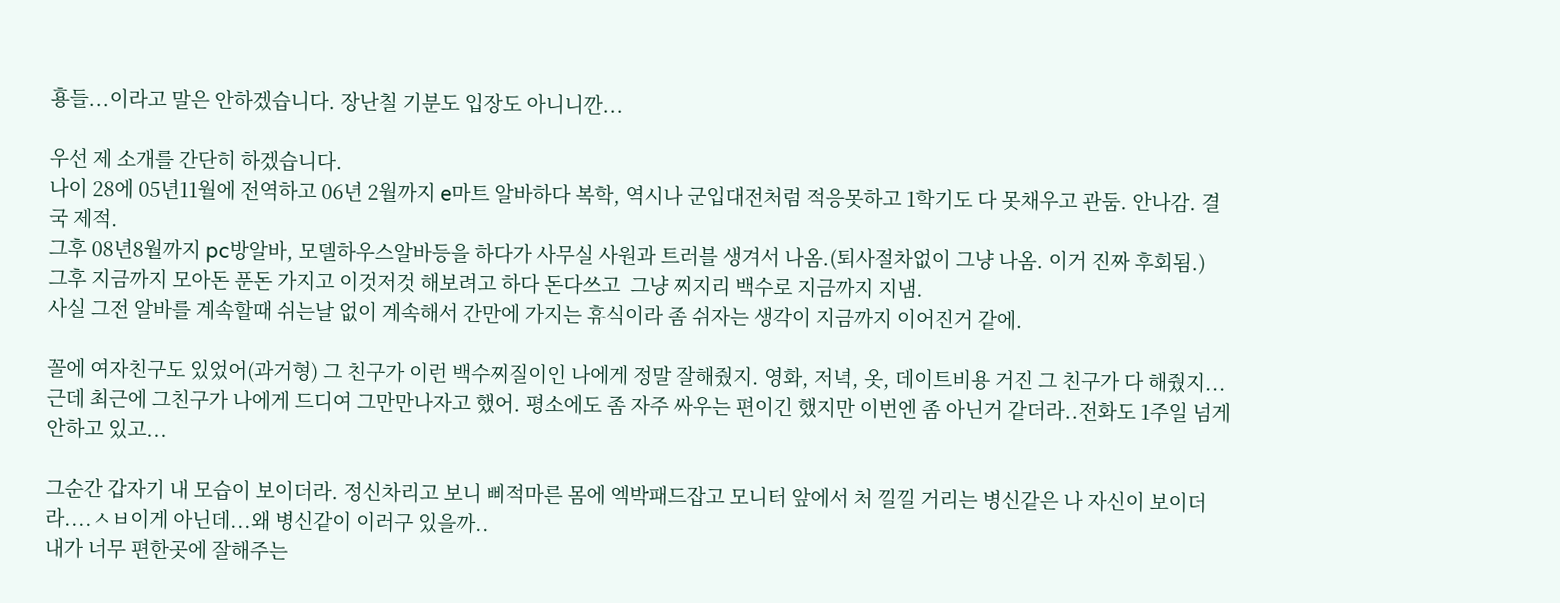횽들...이라고 말은 안하겠습니다. 장난칠 기분도 입장도 아니니깐...

우선 제 소개를 간단히 하겠습니다.
나이 28에 05년11월에 전역하고 06년 2월까지 e마트 알바하다 복학, 역시나 군입대전처럼 적응못하고 1학기도 다 못채우고 관둠. 안나감. 결국 제적.
그후 08년8월까지 pc방알바, 모델하우스알바등을 하다가 사무실 사원과 트러블 생겨서 나옴.(퇴사절차없이 그냥 나옴. 이거 진짜 후회됨.)
그후 지금까지 모아돈 푼돈 가지고 이것저것 해보려고 하다 돈다쓰고  그냥 찌지리 백수로 지금까지 지냄.
사실 그전 알바를 계속할때 쉬는날 없이 계속해서 간만에 가지는 휴식이라 좀 쉬자는 생각이 지금까지 이어진거 같에.

꼴에 여자친구도 있었어(과거형) 그 친구가 이런 백수찌질이인 나에게 정말 잘해줬지. 영화, 저녁, 옷, 데이트비용 거진 그 친구가 다 해줬지...
근데 최근에 그친구가 나에게 드디여 그만만나자고 했어. 평소에도 좀 자주 싸우는 편이긴 했지만 이번엔 좀 아닌거 같더라..전화도 1주일 넘게 안하고 있고...

그순간 갑자기 내 모습이 보이더라. 정신차리고 보니 삐적마른 몸에 엑박패드잡고 모니터 앞에서 처 낄낄 거리는 병신같은 나 자신이 보이더라....ㅅㅂ이게 아닌데...왜 병신같이 이러구 있을까..
내가 너무 편한곳에 잘해주는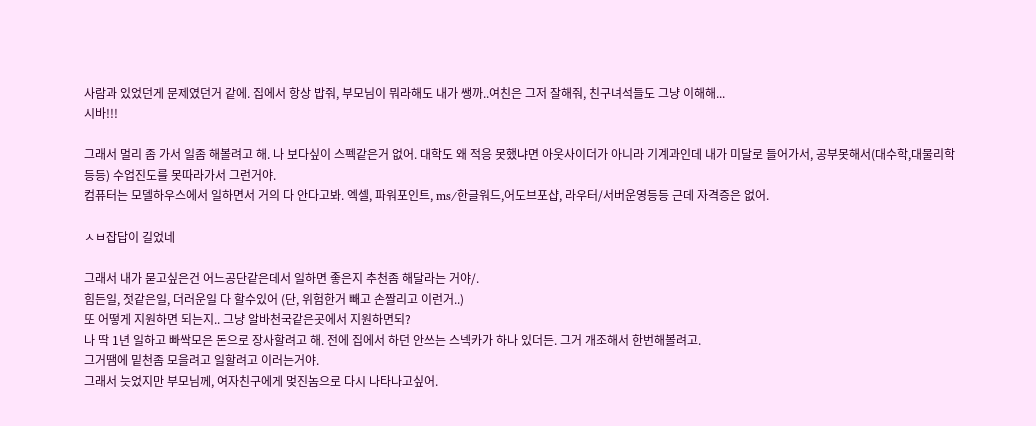사람과 있었던게 문제였던거 같에. 집에서 항상 밥줘, 부모님이 뭐라해도 내가 쌩까..여친은 그저 잘해줘, 친구녀석들도 그냥 이해해...
시바!!!

그래서 멀리 좀 가서 일좀 해볼려고 해. 나 보다싶이 스펙같은거 없어. 대학도 왜 적응 못했냐면 아웃사이더가 아니라 기계과인데 내가 미달로 들어가서, 공부못해서(대수학,대물리학등등) 수업진도를 못따라가서 그런거야.
컴퓨터는 모델하우스에서 일하면서 거의 다 안다고봐. 엑셀, 파워포인트, ms/한글워드,어도브포샵, 라우터/서버운영등등 근데 자격증은 없어.

ㅅㅂ잡답이 길었네

그래서 내가 묻고싶은건 어느공단같은데서 일하면 좋은지 추천좀 해달라는 거야/.
힘든일, 젓같은일, 더러운일 다 할수있어 (단, 위험한거 빼고 손짤리고 이런거..)
또 어떻게 지원하면 되는지.. 그냥 알바천국같은곳에서 지원하면되?
나 딱 1년 일하고 빠싹모은 돈으로 장사할려고 해. 전에 집에서 하던 안쓰는 스넥카가 하나 있더든. 그거 개조해서 한번해볼려고.
그거땜에 밑천좀 모을려고 일할려고 이러는거야.
그래서 늣었지만 부모님께, 여자친구에게 멎진놈으로 다시 나타나고싶어.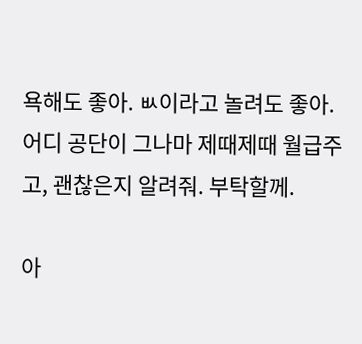욕해도 좋아. ㅄ이라고 놀려도 좋아. 어디 공단이 그나마 제때제때 월급주고, 괜찮은지 알려줘. 부탁할께.

아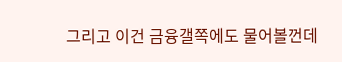그리고 이건 금융갤쪽에도 물어볼껀데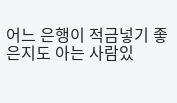어느 은행이 적금넣기 좋은지도 아는 사람있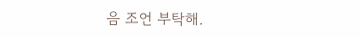음 조언 부탁해.